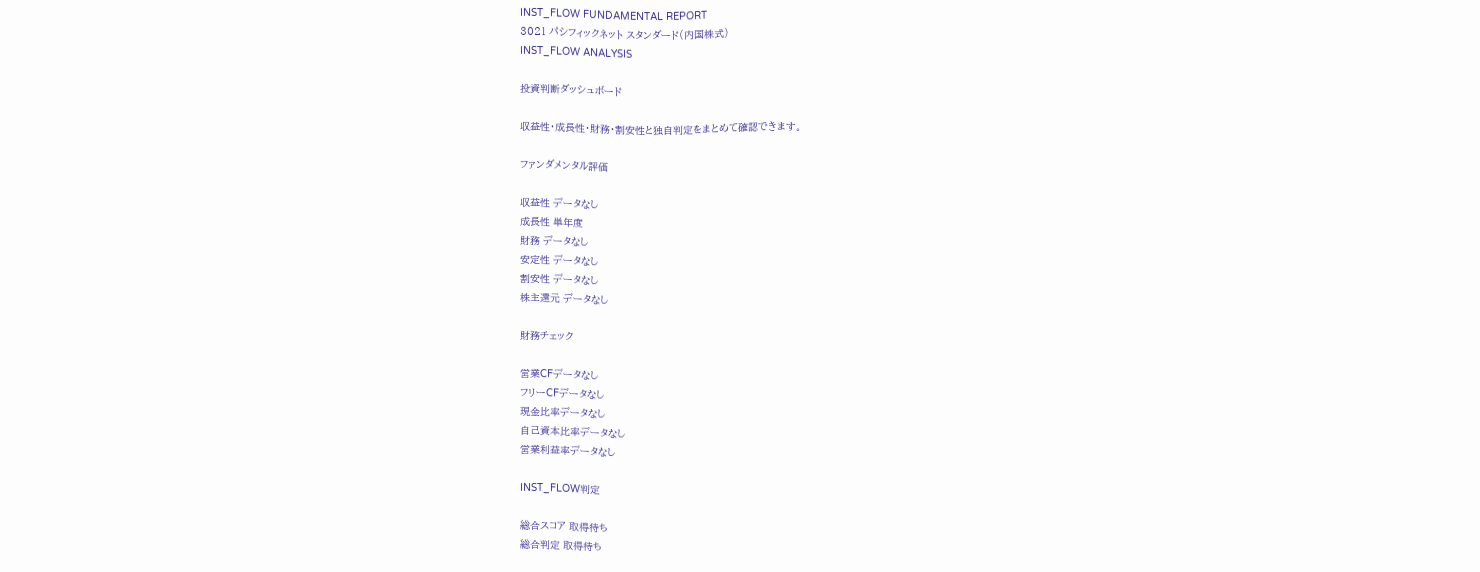INST_FLOW FUNDAMENTAL REPORT
3021 パシフィックネット スタンダード(内国株式)
INST_FLOW ANALYSIS

投資判断ダッシュボード

収益性・成長性・財務・割安性と独自判定をまとめて確認できます。

ファンダメンタル評価

収益性 データなし
成長性 単年度
財務 データなし
安定性 データなし
割安性 データなし
株主還元 データなし

財務チェック

営業CFデータなし
フリーCFデータなし
現金比率データなし
自己資本比率データなし
営業利益率データなし

INST_FLOW判定

総合スコア 取得待ち
総合判定 取得待ち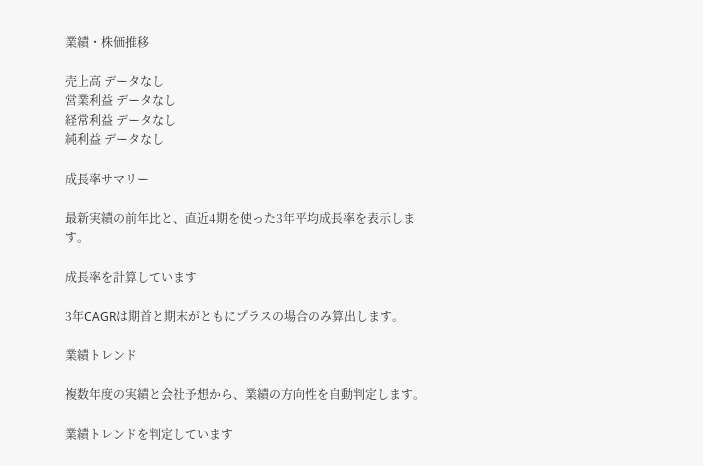業績・株価推移

売上高 データなし
営業利益 データなし
経常利益 データなし
純利益 データなし

成長率サマリー

最新実績の前年比と、直近4期を使った3年平均成長率を表示します。

成長率を計算しています

3年CAGRは期首と期末がともにプラスの場合のみ算出します。

業績トレンド

複数年度の実績と会社予想から、業績の方向性を自動判定します。

業績トレンドを判定しています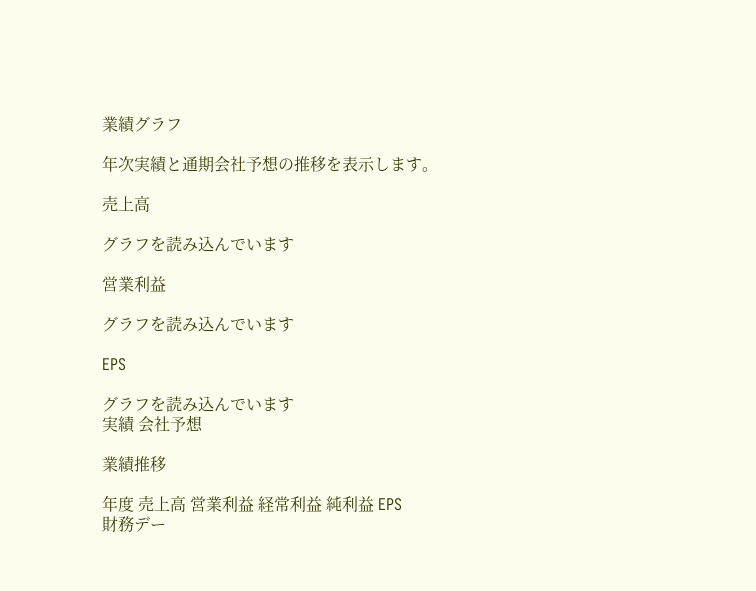業績グラフ

年次実績と通期会社予想の推移を表示します。

売上高

グラフを読み込んでいます

営業利益

グラフを読み込んでいます

EPS

グラフを読み込んでいます
実績 会社予想

業績推移

年度 売上高 営業利益 経常利益 純利益 EPS
財務デー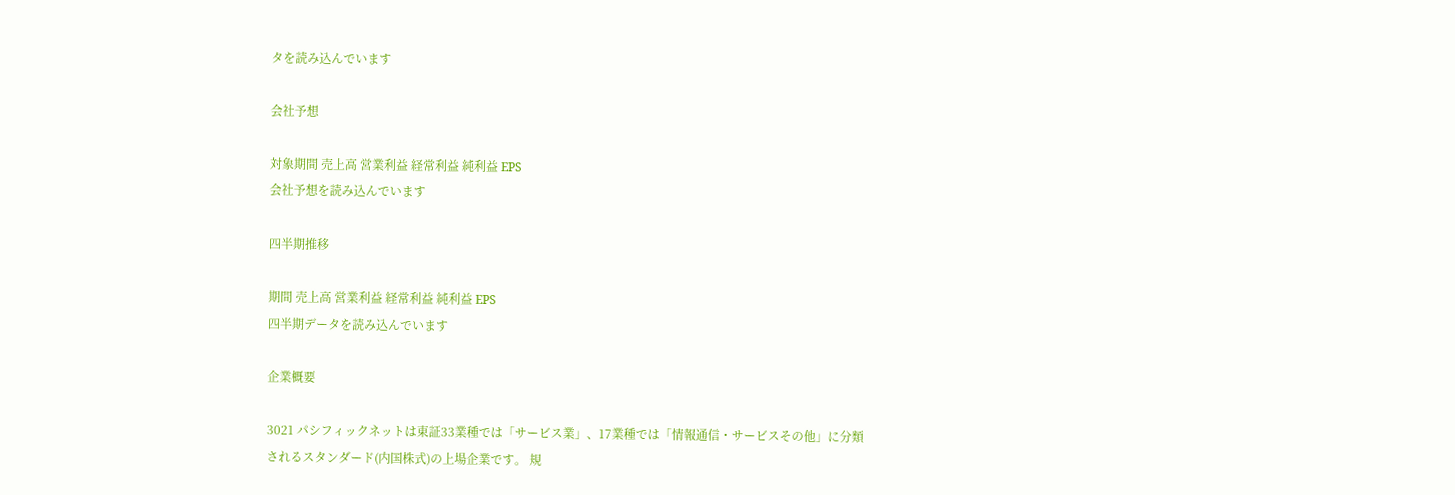タを読み込んでいます

会社予想

対象期間 売上高 営業利益 経常利益 純利益 EPS
会社予想を読み込んでいます

四半期推移

期間 売上高 営業利益 経常利益 純利益 EPS
四半期データを読み込んでいます

企業概要

3021 パシフィックネットは東証33業種では「サービス業」、17業種では「情報通信・サービスその他」に分類されるスタンダード(内国株式)の上場企業です。 規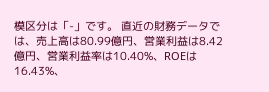模区分は「-」です。 直近の財務データでは、売上高は80.99億円、営業利益は8.42億円、営業利益率は10.40%、ROEは16.43%、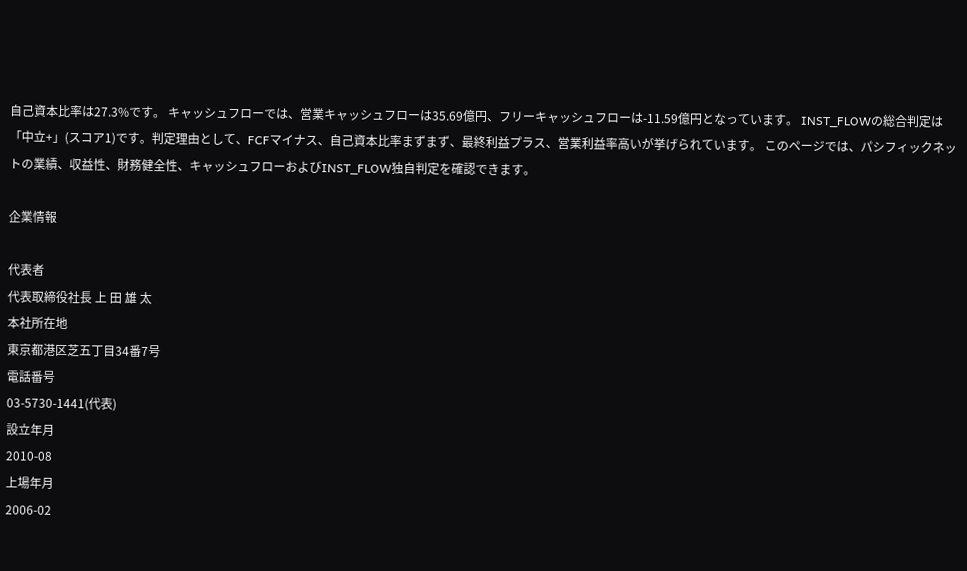自己資本比率は27.3%です。 キャッシュフローでは、営業キャッシュフローは35.69億円、フリーキャッシュフローは-11.59億円となっています。 INST_FLOWの総合判定は「中立+」(スコア1)です。判定理由として、FCFマイナス、自己資本比率まずまず、最終利益プラス、営業利益率高いが挙げられています。 このページでは、パシフィックネットの業績、収益性、財務健全性、キャッシュフローおよびINST_FLOW独自判定を確認できます。

企業情報

代表者
代表取締役社長 上 田 雄 太
本社所在地
東京都港区芝五丁目34番7号
電話番号
03-5730-1441(代表)
設立年月
2010-08
上場年月
2006-02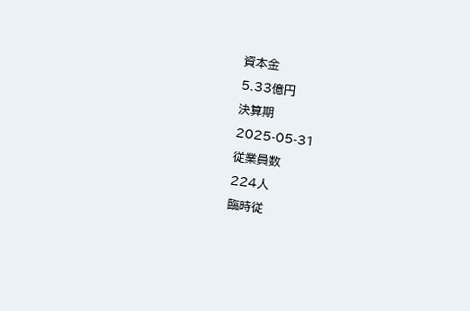資本金
5.33億円
決算期
2025-05-31
従業員数
224人
臨時従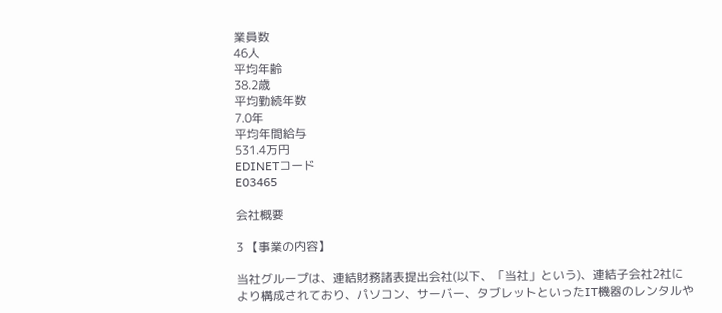業員数
46人
平均年齢
38.2歳
平均勤続年数
7.0年
平均年間給与
531.4万円
EDINETコード
E03465

会社概要

3 【事業の内容】

当社グループは、連結財務諸表提出会社(以下、「当社」という)、連結子会社2社により構成されており、パソコン、サーバー、タブレットといったIT機器のレンタルや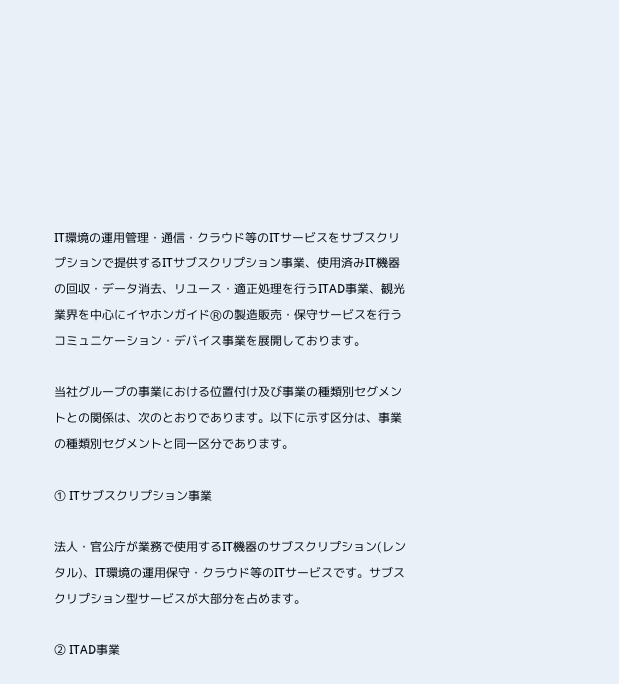IT環境の運用管理・通信・クラウド等のITサービスをサブスクリプションで提供するITサブスクリプション事業、使用済みIT機器の回収・データ消去、リユース・適正処理を行うITAD事業、観光業界を中心にイヤホンガイドⓇの製造販売・保守サービスを行うコミュニケーション・デバイス事業を展開しております。

当社グループの事業における位置付け及び事業の種類別セグメントとの関係は、次のとおりであります。以下に示す区分は、事業の種類別セグメントと同一区分であります。

① ITサブスクリプション事業

法人・官公庁が業務で使用するIT機器のサブスクリプション(レンタル)、IT環境の運用保守・クラウド等のITサービスです。サブスクリプション型サービスが大部分を占めます。

② ITAD事業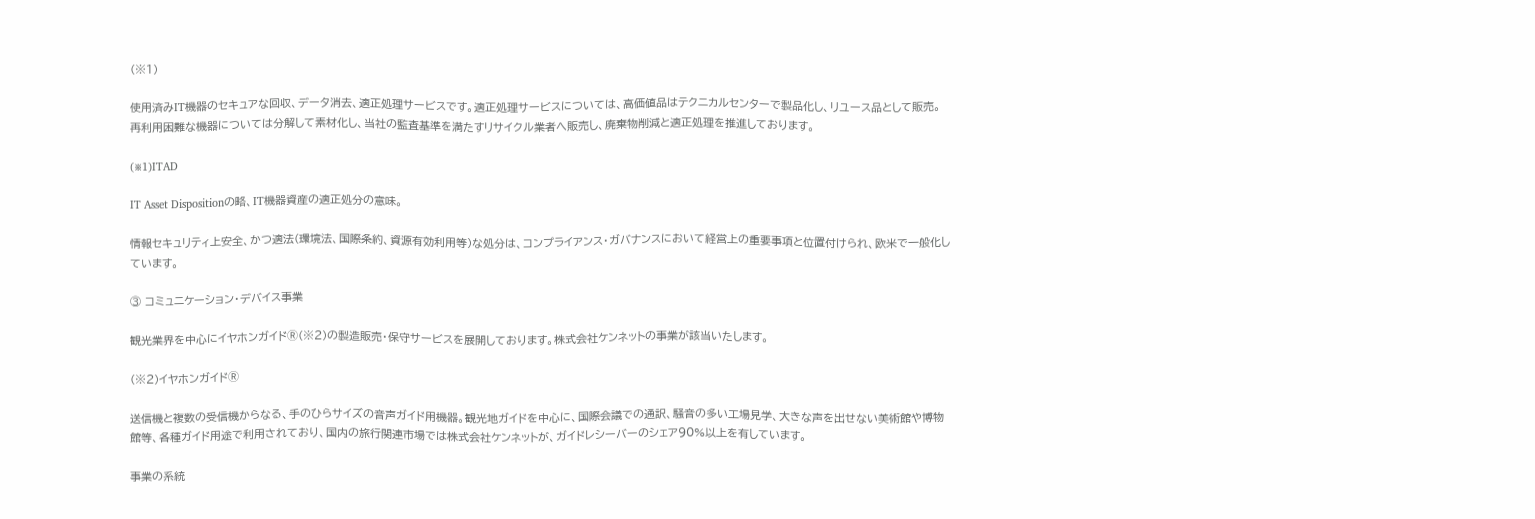(※1)

使用済みIT機器のセキュアな回収、データ消去、適正処理サービスです。適正処理サービスについては、高価値品はテクニカルセンターで製品化し、リユース品として販売。再利用困難な機器については分解して素材化し、当社の監査基準を満たすリサイクル業者へ販売し、廃棄物削減と適正処理を推進しております。

(※1)ITAD

IT Asset Dispositionの略、IT機器資産の適正処分の意味。

情報セキュリティ上安全、かつ適法(環境法、国際条約、資源有効利用等)な処分は、コンプライアンス・ガバナンスにおいて経営上の重要事項と位置付けられ、欧米で一般化しています。

③ コミュニケーション・デバイス事業

観光業界を中心にイヤホンガイドⓇ(※2)の製造販売・保守サービスを展開しております。株式会社ケンネットの事業が該当いたします。

(※2)イヤホンガイドⓇ

送信機と複数の受信機からなる、手のひらサイズの音声ガイド用機器。観光地ガイドを中心に、国際会議での通訳、騒音の多い工場見学、大きな声を出せない美術館や博物館等、各種ガイド用途で利用されており、国内の旅行関連市場では株式会社ケンネットが、ガイドレシーバーのシェア90%以上を有しています。

事業の系統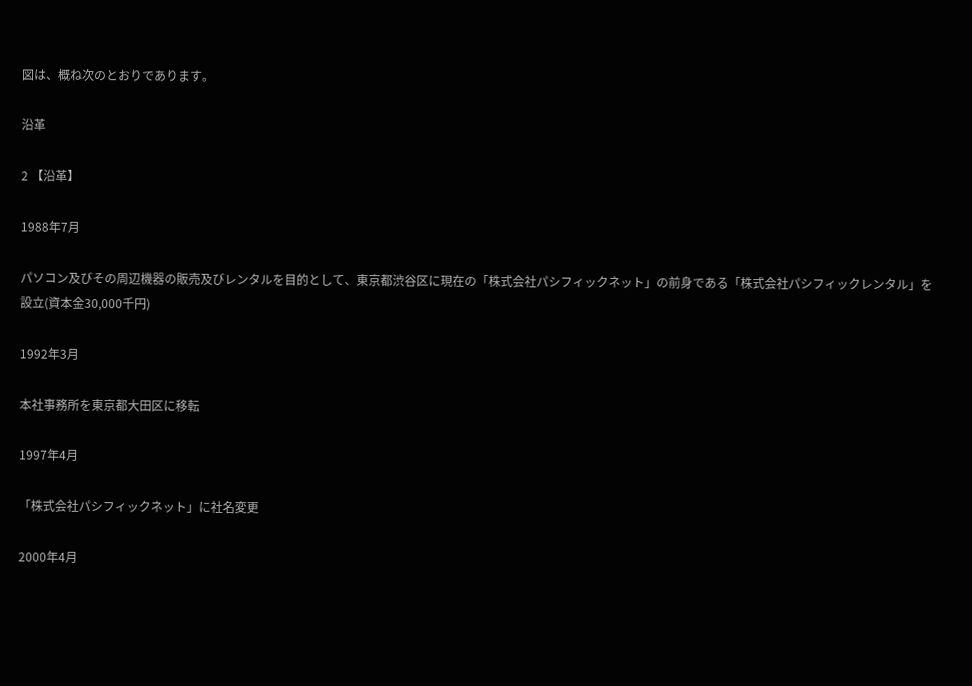図は、概ね次のとおりであります。

沿革

2 【沿革】

1988年7月

パソコン及びその周辺機器の販売及びレンタルを目的として、東京都渋谷区に現在の「株式会社パシフィックネット」の前身である「株式会社パシフィックレンタル」を設立(資本金30,000千円)

1992年3月

本社事務所を東京都大田区に移転

1997年4月

「株式会社パシフィックネット」に社名変更

2000年4月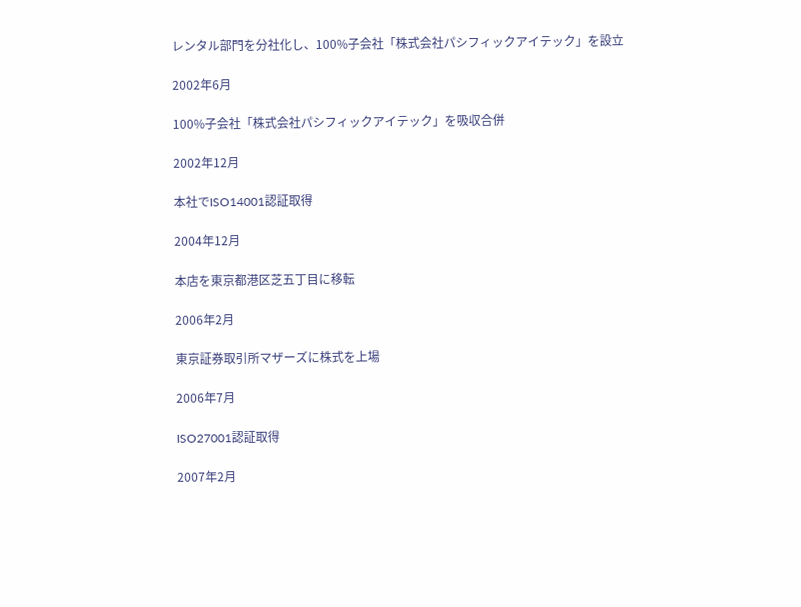レンタル部門を分社化し、100%子会社「株式会社パシフィックアイテック」を設立

2002年6月

100%子会社「株式会社パシフィックアイテック」を吸収合併

2002年12月

本社でISO14001認証取得

2004年12月

本店を東京都港区芝五丁目に移転

2006年2月

東京証券取引所マザーズに株式を上場

2006年7月

ISO27001認証取得

2007年2月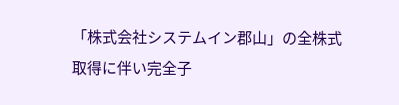「株式会社システムイン郡山」の全株式取得に伴い完全子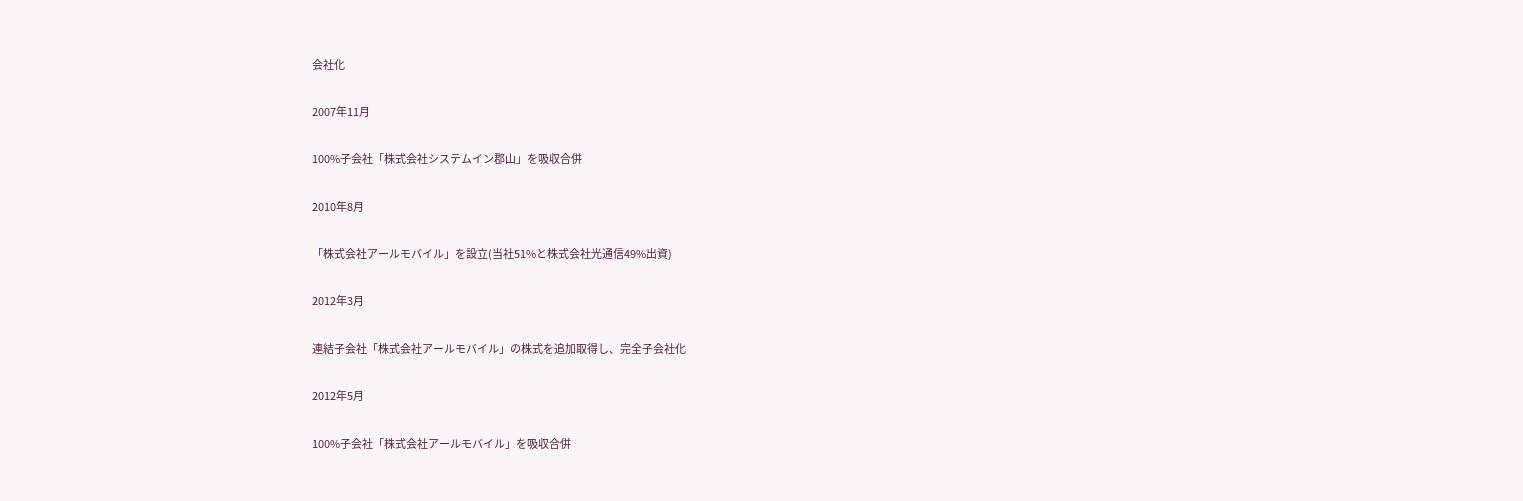会社化

2007年11月

100%子会社「株式会社システムイン郡山」を吸収合併

2010年8月

「株式会社アールモバイル」を設立(当社51%と株式会社光通信49%出資)

2012年3月

連結子会社「株式会社アールモバイル」の株式を追加取得し、完全子会社化

2012年5月

100%子会社「株式会社アールモバイル」を吸収合併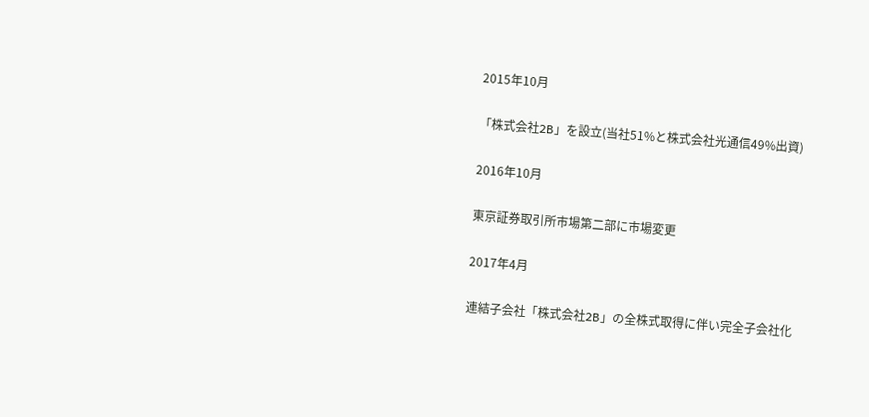2015年10月

「株式会社2B」を設立(当社51%と株式会社光通信49%出資)

2016年10月

東京証券取引所市場第二部に市場変更

2017年4月

連結子会社「株式会社2B」の全株式取得に伴い完全子会社化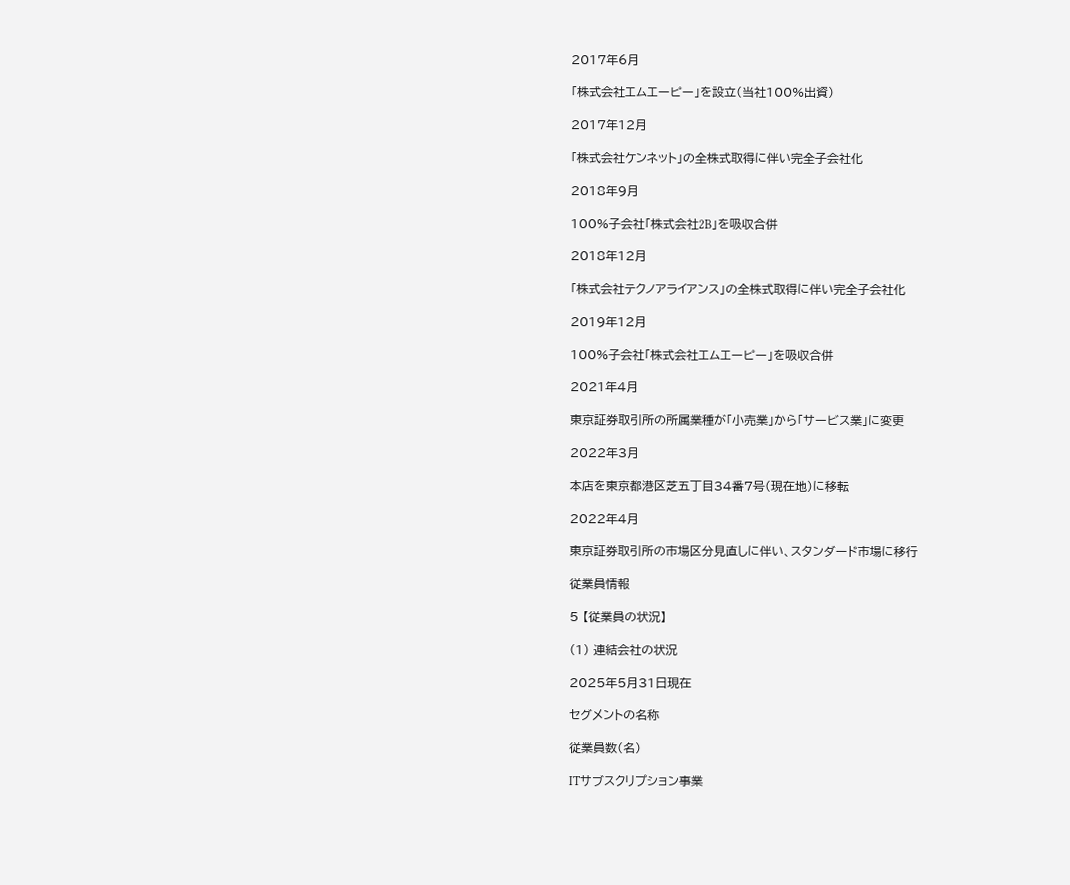2017年6月

「株式会社エムエーピー」を設立(当社100%出資)

2017年12月

「株式会社ケンネット」の全株式取得に伴い完全子会社化

2018年9月

100%子会社「株式会社2B」を吸収合併

2018年12月

「株式会社テクノアライアンス」の全株式取得に伴い完全子会社化

2019年12月

100%子会社「株式会社エムエーピー」を吸収合併

2021年4月

東京証券取引所の所属業種が「小売業」から「サービス業」に変更

2022年3月

本店を東京都港区芝五丁目34番7号(現在地)に移転

2022年4月

東京証券取引所の市場区分見直しに伴い、スタンダード市場に移行

従業員情報

5 【従業員の状況】

(1) 連結会社の状況

2025年5月31日現在

セグメントの名称

従業員数(名)

ITサブスクリプション事業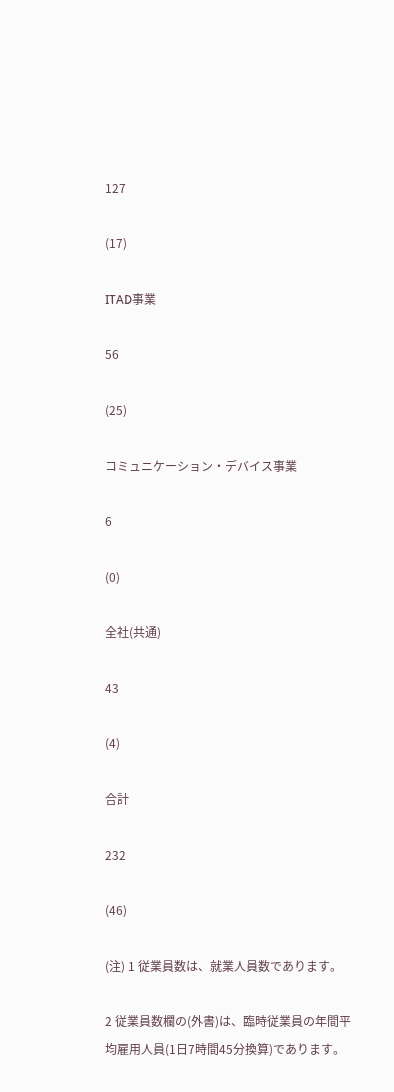127

(17)

ITAD事業

56

(25)

コミュニケーション・デバイス事業

6

(0)

全社(共通)

43

(4)

合計

232

(46)

(注) 1 従業員数は、就業人員数であります。

2 従業員数欄の(外書)は、臨時従業員の年間平均雇用人員(1日7時間45分換算)であります。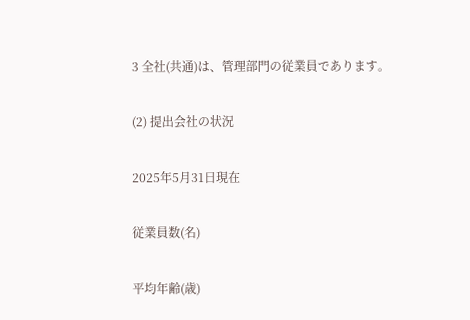3 全社(共通)は、管理部門の従業員であります。

(2) 提出会社の状況

2025年5月31日現在

従業員数(名)

平均年齢(歳)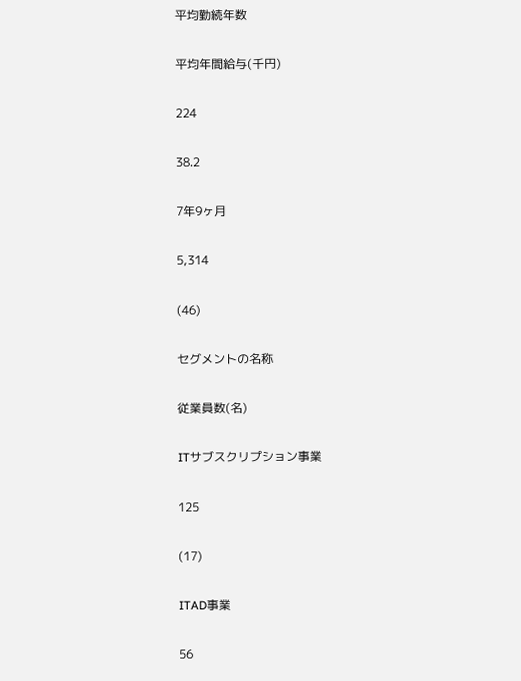平均勤続年数

平均年間給与(千円)

224

38.2

7年9ヶ月

5,314

(46)

セグメントの名称

従業員数(名)

ITサブスクリプション事業

125

(17)

ITAD事業

56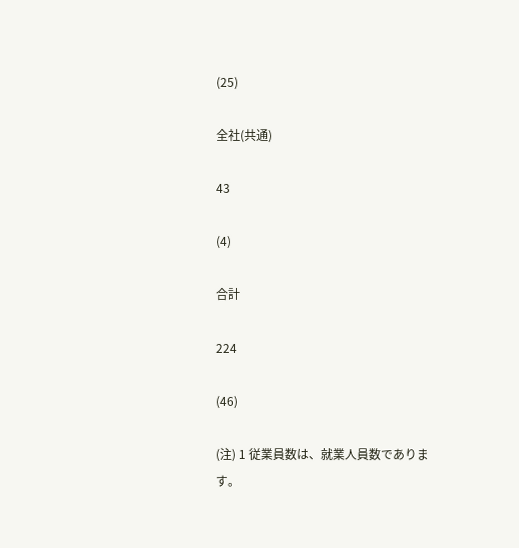(25)

全社(共通)

43

(4)

合計

224

(46)

(注) 1 従業員数は、就業人員数であります。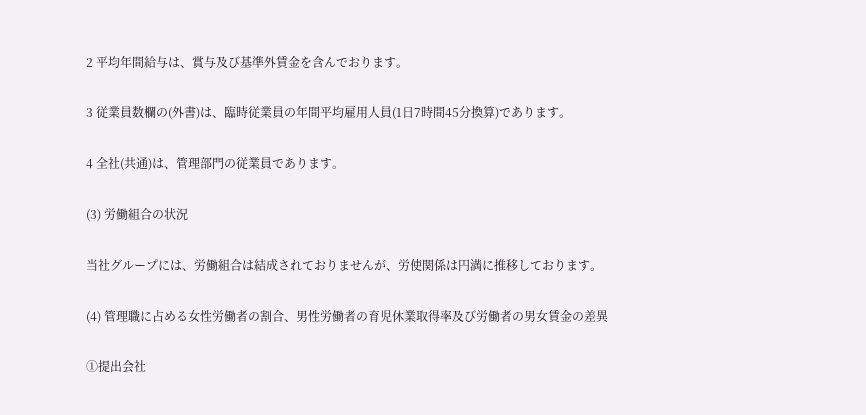2 平均年間給与は、賞与及び基準外賃金を含んでおります。

3 従業員数欄の(外書)は、臨時従業員の年間平均雇用人員(1日7時間45分換算)であります。

4 全社(共通)は、管理部門の従業員であります。

(3) 労働組合の状況

当社グループには、労働組合は結成されておりませんが、労使関係は円満に推移しております。

(4) 管理職に占める女性労働者の割合、男性労働者の育児休業取得率及び労働者の男女賃金の差異

①提出会社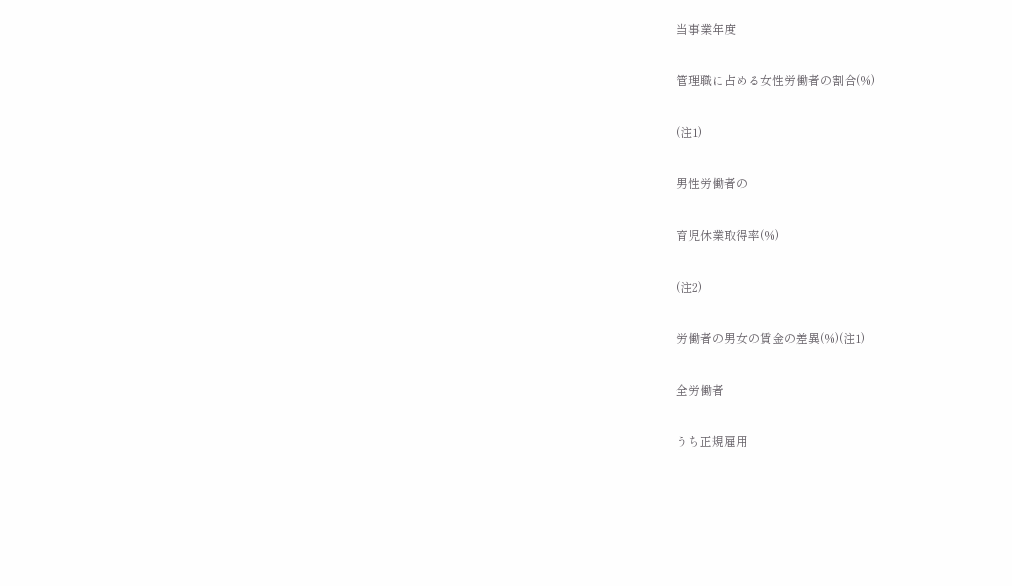当事業年度

管理職に占める女性労働者の割合(%)

(注1)

男性労働者の

育児休業取得率(%)

(注2)

労働者の男女の賃金の差異(%)(注1)

全労働者

うち正規雇用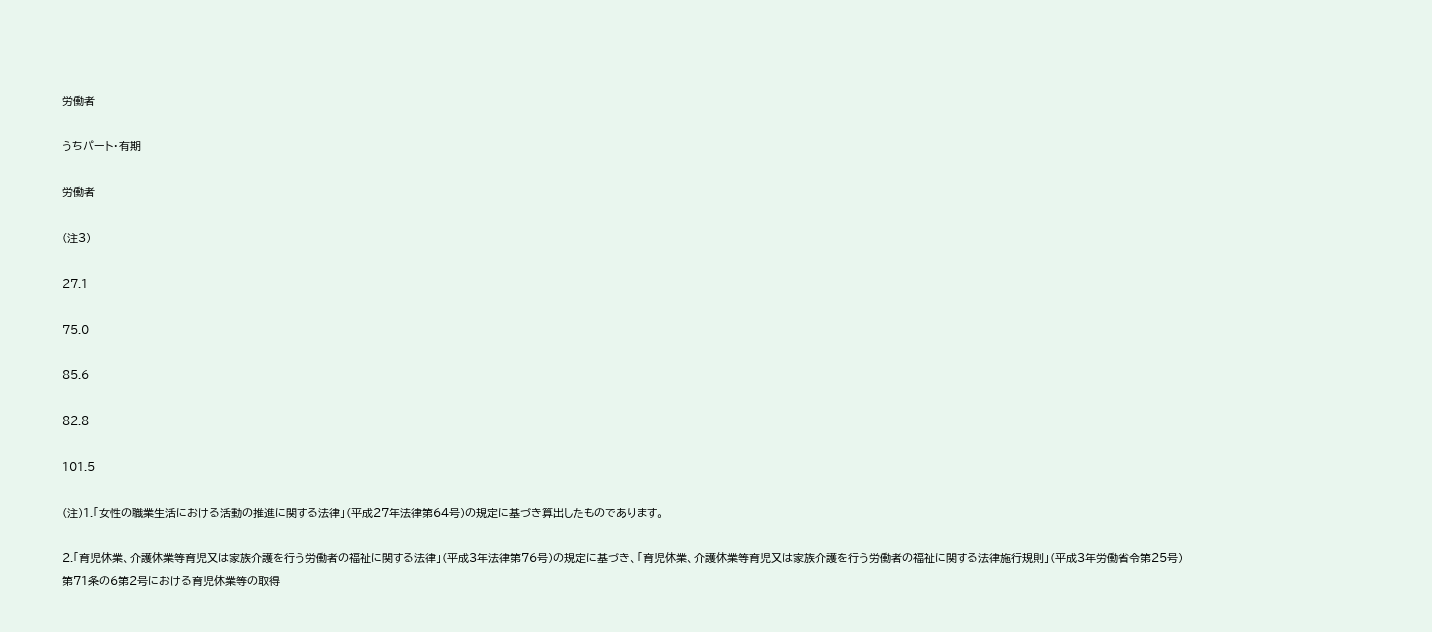労働者

うちパート・有期

労働者

(注3)

27.1

75.0

85.6

82.8

101.5

(注)1.「女性の職業生活における活動の推進に関する法律」(平成27年法律第64号)の規定に基づき算出したものであります。

2.「育児休業、介護休業等育児又は家族介護を行う労働者の福祉に関する法律」(平成3年法律第76号)の規定に基づき、「育児休業、介護休業等育児又は家族介護を行う労働者の福祉に関する法律施行規則」(平成3年労働省令第25号)第71条の6第2号における育児休業等の取得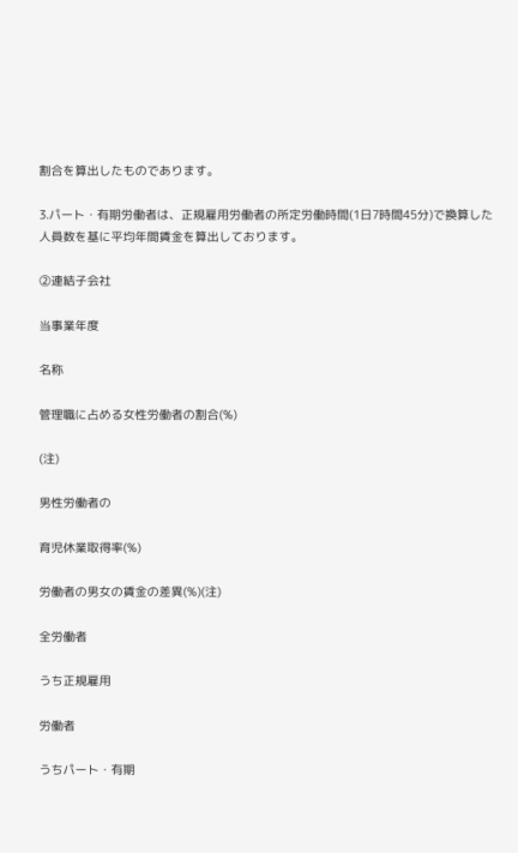割合を算出したものであります。

3.パート・有期労働者は、正規雇用労働者の所定労働時間(1日7時間45分)で換算した人員数を基に平均年間賃金を算出しております。

②連結子会社

当事業年度

名称

管理職に占める女性労働者の割合(%)

(注)

男性労働者の

育児休業取得率(%)

労働者の男女の賃金の差異(%)(注)

全労働者

うち正規雇用

労働者

うちパート・有期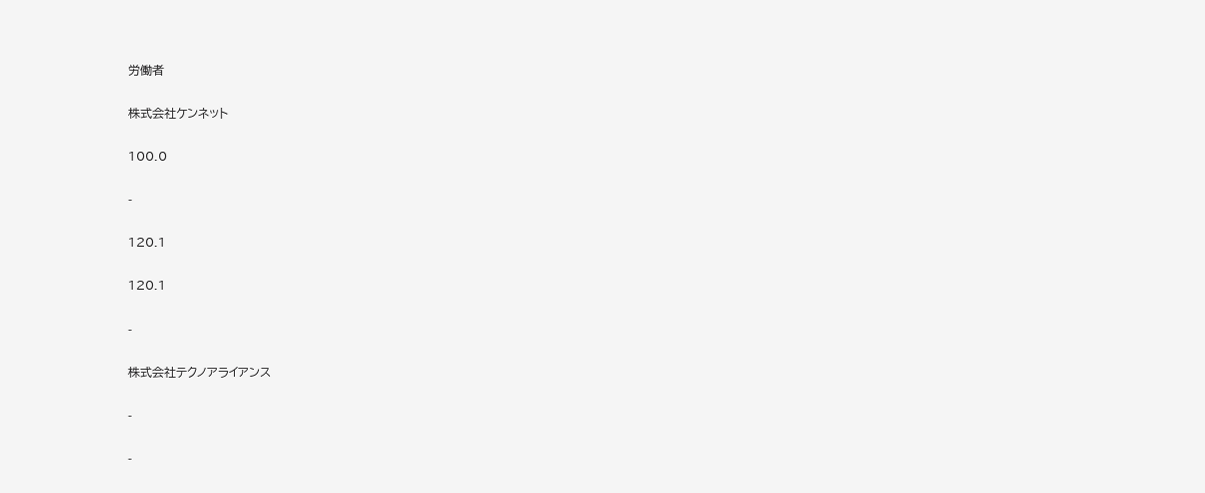労働者

株式会社ケンネット

100.0

-

120.1

120.1

-

株式会社テクノアライアンス

-

-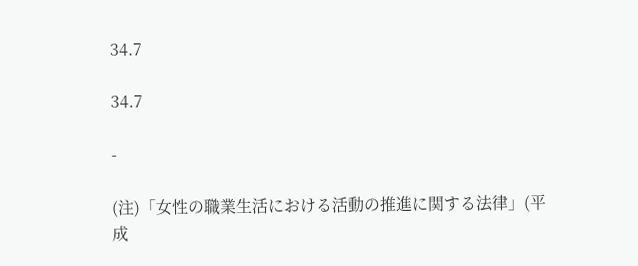34.7

34.7

-

(注)「女性の職業生活における活動の推進に関する法律」(平成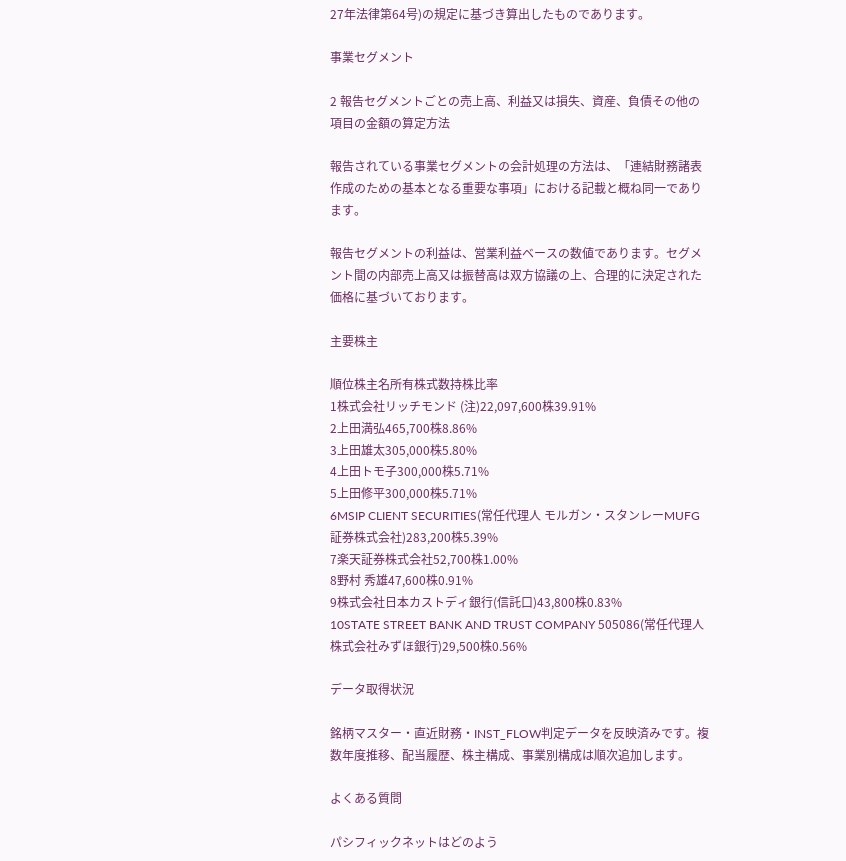27年法律第64号)の規定に基づき算出したものであります。

事業セグメント

2 報告セグメントごとの売上高、利益又は損失、資産、負債その他の項目の金額の算定方法

報告されている事業セグメントの会計処理の方法は、「連結財務諸表作成のための基本となる重要な事項」における記載と概ね同一であります。

報告セグメントの利益は、営業利益ベースの数値であります。セグメント間の内部売上高又は振替高は双方協議の上、合理的に決定された価格に基づいております。

主要株主

順位株主名所有株式数持株比率
1株式会社リッチモンド (注)22,097,600株39.91%
2上田満弘465,700株8.86%
3上田雄太305,000株5.80%
4上田トモ子300,000株5.71%
5上田修平300,000株5.71%
6MSIP CLIENT SECURITIES(常任代理人 モルガン・スタンレーMUFG証券株式会社)283,200株5.39%
7楽天証券株式会社52,700株1.00%
8野村 秀雄47,600株0.91%
9株式会社日本カストディ銀行(信託口)43,800株0.83%
10STATE STREET BANK AND TRUST COMPANY 505086(常任代理人 株式会社みずほ銀行)29,500株0.56%

データ取得状況

銘柄マスター・直近財務・INST_FLOW判定データを反映済みです。複数年度推移、配当履歴、株主構成、事業別構成は順次追加します。

よくある質問

パシフィックネットはどのよう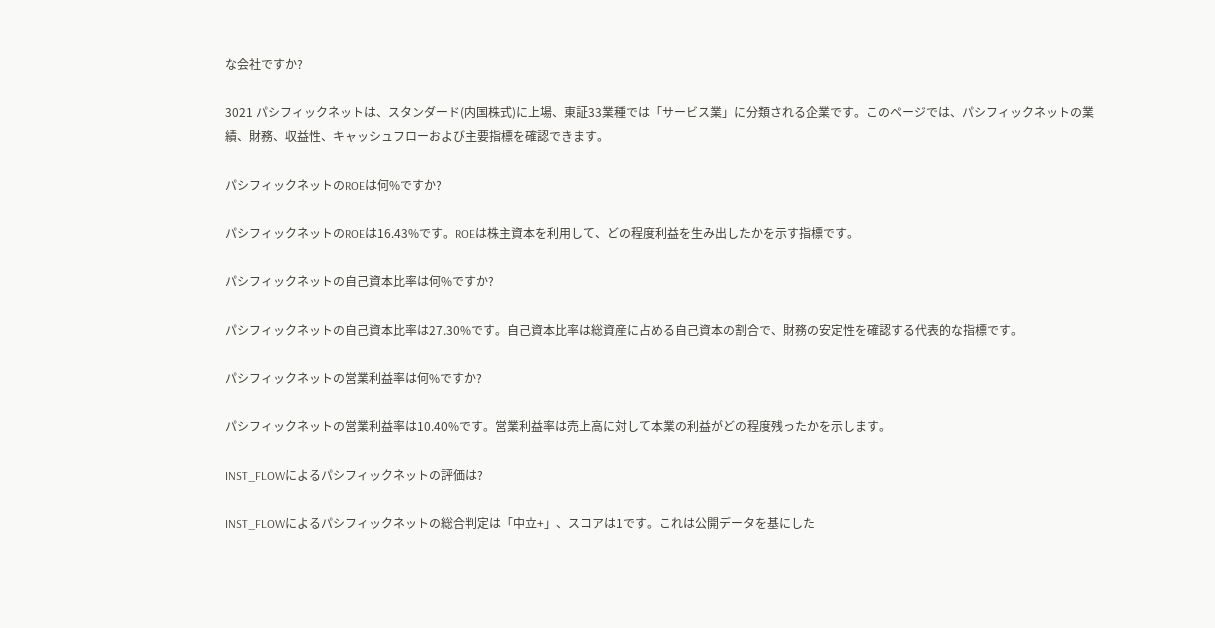な会社ですか?

3021 パシフィックネットは、スタンダード(内国株式)に上場、東証33業種では「サービス業」に分類される企業です。このページでは、パシフィックネットの業績、財務、収益性、キャッシュフローおよび主要指標を確認できます。

パシフィックネットのROEは何%ですか?

パシフィックネットのROEは16.43%です。ROEは株主資本を利用して、どの程度利益を生み出したかを示す指標です。

パシフィックネットの自己資本比率は何%ですか?

パシフィックネットの自己資本比率は27.30%です。自己資本比率は総資産に占める自己資本の割合で、財務の安定性を確認する代表的な指標です。

パシフィックネットの営業利益率は何%ですか?

パシフィックネットの営業利益率は10.40%です。営業利益率は売上高に対して本業の利益がどの程度残ったかを示します。

INST_FLOWによるパシフィックネットの評価は?

INST_FLOWによるパシフィックネットの総合判定は「中立+」、スコアは1です。これは公開データを基にした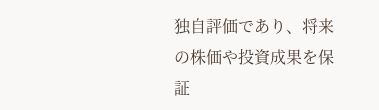独自評価であり、将来の株価や投資成果を保証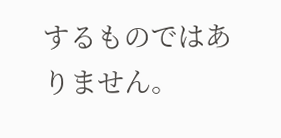するものではありません。